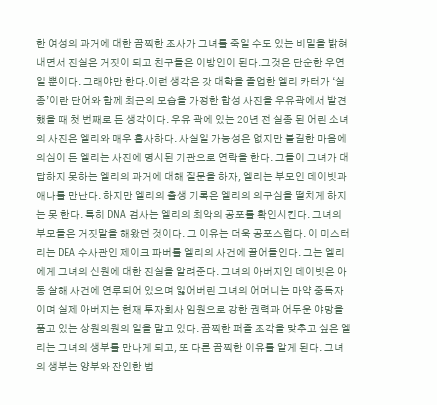한 여성의 과거에 대한 끔찍한 조사가 그녀를 죽일 수도 있는 비밀을 밝혀내면서 진실은 거짓이 되고 친구들은 이방인이 된다.그것은 단순한 우연일 뿐이다. 그래야만 한다.이런 생각은 갓 대학을 졸업한 엘리 카터가 ‘실종’이란 단어와 함께 최근의 모습을 가정한 합성 사진을 우유곽에서 발견했을 때 첫 번째로 든 생각이다. 우유 곽에 있는 20년 전 실종 된 어린 소녀의 사진은 엘리와 매우 흡사하다. 사실일 가능성은 없지만 불길한 마음에 의심이 든 엘리는 사진에 명시된 기관으로 연락을 한다. 그들이 그녀가 대답하지 못하는 엘리의 과거에 대해 질문을 하자, 엘리는 부모인 데이빗과 애나를 만난다. 하지만 엘리의 출생 기록은 엘리의 의구심을 떨치게 하지는 못 한다. 특히 DNA 검사는 엘리의 최악의 공포를 확인시킨다. 그녀의 부모들은 거짓말을 해왔던 것이다. 그 이유는 더욱 공포스럽다. 이 미스터리는 DEA 수사관인 제이크 파버를 엘리의 사건에 끌어들인다. 그는 엘리에게 그녀의 신원에 대한 진실을 알려준다. 그녀의 아버지인 데이빗은 아동 살해 사건에 연루되어 있으며 잃어버린 그녀의 어머니는 마약 중독자이며 실제 아버지는 현재 투자회사 임원으로 강한 권력과 어두운 야망을 품고 있는 상원의원의 일을 맡고 있다. 끔찍한 퍼즐 조각을 맞추고 싶은 엘리는 그녀의 생부를 만나게 되고, 또 다른 끔찍한 이유를 알게 된다. 그녀의 생부는 양부와 잔인한 범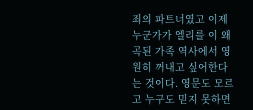죄의 파트너였고 이제 누군가가 엘리를 이 왜곡된 가족 역사에서 영원히 꺼내고 싶어한다는 것이다. 영문도 모르고 누구도 믿지 못하면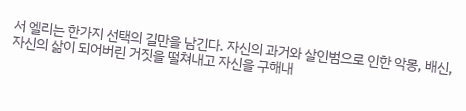서 엘리는 한가지 선택의 길만을 남긴다. 자신의 과거와 살인범으로 인한 악몽, 배신, 자신의 삶이 되어버린 거짓을 떨쳐내고 자신을 구해내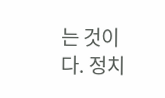는 것이다. 정치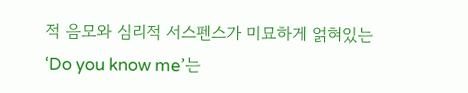적 음모와 심리적 서스펜스가 미묘하게 얽혀있는 ‘Do you know me’는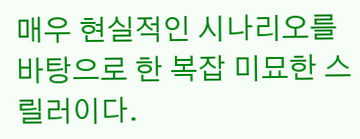매우 현실적인 시나리오를 바탕으로 한 복잡 미묘한 스릴러이다.